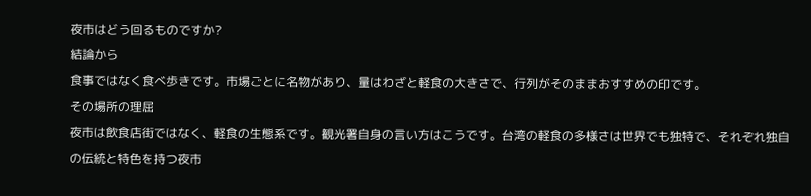夜市はどう回るものですか?
結論から
食事ではなく食べ歩きです。市場ごとに名物があり、量はわざと軽食の大きさで、行列がそのままおすすめの印です。
その場所の理屈
夜市は飲食店街ではなく、軽食の生態系です。観光署自身の言い方はこうです。台湾の軽食の多様さは世界でも独特で、それぞれ独自の伝統と特色を持つ夜市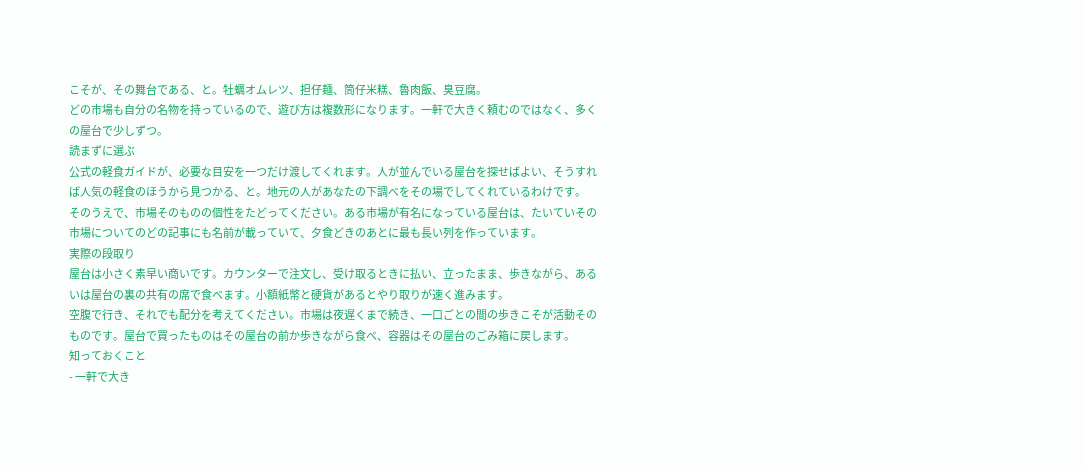こそが、その舞台である、と。牡蠣オムレツ、担仔麺、筒仔米糕、魯肉飯、臭豆腐。
どの市場も自分の名物を持っているので、遊び方は複数形になります。一軒で大きく頼むのではなく、多くの屋台で少しずつ。
読まずに選ぶ
公式の軽食ガイドが、必要な目安を一つだけ渡してくれます。人が並んでいる屋台を探せばよい、そうすれば人気の軽食のほうから見つかる、と。地元の人があなたの下調べをその場でしてくれているわけです。
そのうえで、市場そのものの個性をたどってください。ある市場が有名になっている屋台は、たいていその市場についてのどの記事にも名前が載っていて、夕食どきのあとに最も長い列を作っています。
実際の段取り
屋台は小さく素早い商いです。カウンターで注文し、受け取るときに払い、立ったまま、歩きながら、あるいは屋台の裏の共有の席で食べます。小額紙幣と硬貨があるとやり取りが速く進みます。
空腹で行き、それでも配分を考えてください。市場は夜遅くまで続き、一口ごとの間の歩きこそが活動そのものです。屋台で買ったものはその屋台の前か歩きながら食べ、容器はその屋台のごみ箱に戻します。
知っておくこと
- 一軒で大き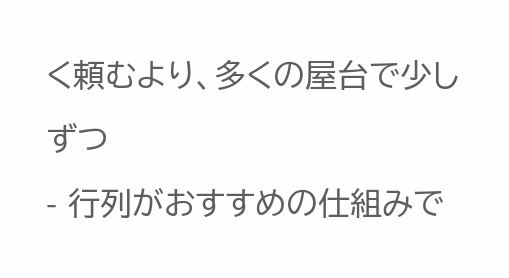く頼むより、多くの屋台で少しずつ
- 行列がおすすめの仕組みで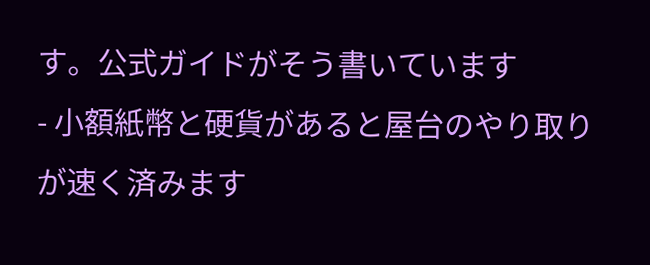す。公式ガイドがそう書いています
- 小額紙幣と硬貨があると屋台のやり取りが速く済みます